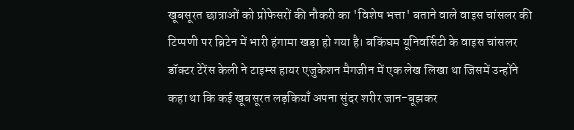खूबसूरत छात्राओं को प्रोफेसरों की नौकरी का 'विशेष भत्ता' बताने वाले वाइस चांसलर की टिप्पणी पर ब्रिटेन में भारी हंगामा खड़ा हो गया है। बकिंघम यूनिवर्सिटी के वाइस चांसलर डॉक्टर टेरेंस केली ने टाइम्स हायर एजुकेशन मैगजीन में एक लेख लिखा था जिसमें उन्होंने कहा था कि कई खूबसूरत लड़कियाँ अपना सुंदर शरीर जान-बूझकर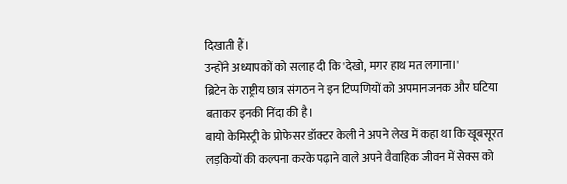दिखाती हैं।
उन्होंने अध्यापकों को सलाह दी कि 'देखो, मगर हाथ मत लगाना।'
ब्रिटेन के राष्ट्रीय छात्र संगठन ने इन टिप्पणियों को अपमानजनक और घटिया बताकर इनकी निंदा की है।
बायो केमिस्ट्री के प्रोफेसर डॉक्टर केली ने अपने लेख में कहा था कि खूबसूरत लड़कियों की कल्पना करके पढ़ाने वाले अपने वैवाहिक जीवन में सेक्स को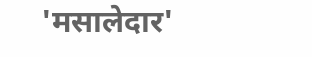'मसालेदार'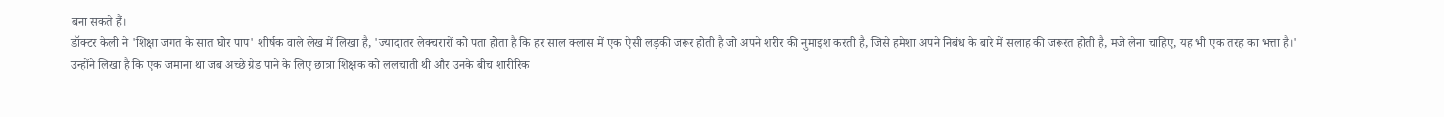बना सकते हैं।
डॉक्टर केली ने 'शिक्षा जगत के सात घोर पाप' शीर्षक वाले लेख में लिखा है, 'ज्यादातर लेक्चरारों को पता होता है कि हर साल क्लास में एक ऐसी लड़की जरूर होती है जो अपने शरीर की नुमाइश करती है, जिसे हमेशा अपने निबंध के बारे में सलाह की जरूरत होती है, मजे लेना चाहिए, यह भी एक तरह का भत्ता है।'
उन्होंने लिखा है कि एक जमाना था जब अच्छे ग्रेड पाने के लिए छात्रा शिक्षक को ललचाती थी और उनके बीच शारीरिक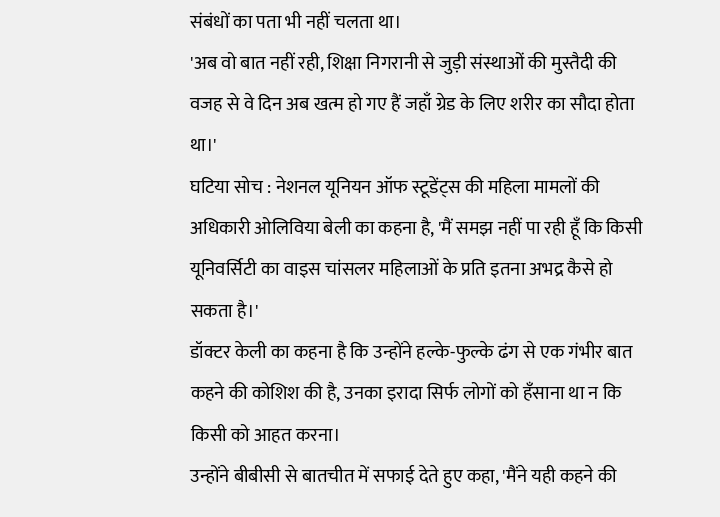संबंधों का पता भी नहीं चलता था।
'अब वो बात नहीं रही, शिक्षा निगरानी से जुड़ी संस्थाओं की मुस्तैदी की वजह से वे दिन अब खत्म हो गए हैं जहाँ ग्रेड के लिए शरीर का सौदा होता था।'
घटिया सोच : नेशनल यूनियन ऑफ स्टूडेंट्स की महिला मामलों की अधिकारी ओलिविया बेली का कहना है, 'मैं समझ नहीं पा रही हूँ कि किसी यूनिवर्सिटी का वाइस चांसलर महिलाओं के प्रति इतना अभद्र कैसे हो सकता है।'
डॉक्टर केली का कहना है कि उन्होंने हल्के-फुल्के ढंग से एक गंभीर बात कहने की कोशिश की है, उनका इरादा सिर्फ लोगों को हँसाना था न कि किसी को आहत करना।
उन्होंने बीबीसी से बातचीत में सफाई देते हुए कहा, 'मैंने यही कहने की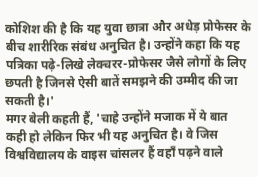कोशिश की है कि यह युवा छात्रा और अधेड़ प्रोफेसर के बीच शारीरिक संबंध अनुचित है। उन्होंने कहा कि यह पत्रिका पढ़े-लिखे लेक्चरर-प्रोफेसर जैसे लोगों के लिए छपती है जिनसे ऐसी बातें समझने की उम्मीद की जा सकती है।'
मगर बेली कहती हैं, 'चाहे उन्होंने मजाक में ये बात कही हो लेकिन फिर भी यह अनुचित है। वे जिस विश्वविद्यालय के वाइस चांसलर हैं वहाँ पढ़ने वाले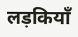लड़कियाँ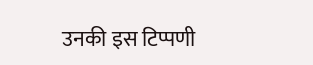उनकी इस टिप्पणी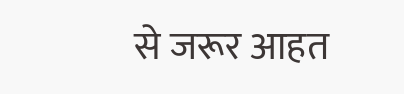से जरूर आहत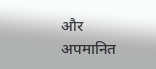और अपमानित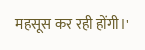महसूस कर रही होंगी।'